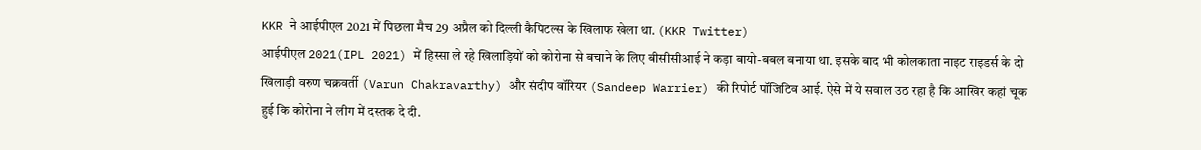KKR ने आईपीएल 2021 में पिछला मैच 29 अप्रैल को दिल्ली कैपिटल्स के खिलाफ खेला था. (KKR Twitter)
आईपीएल 2021(IPL 2021) में हिस्सा ले रहे खिलाड़ियों को कोरोना से बचाने के लिए बीसीसीआई ने कड़ा बायो-बबल बनाया था. इसके बाद भी कोलकाता नाइट राइडर्स के दो खिलाड़ी वरुण चक्रवर्ती (Varun Chakravarthy) और संदीप वॉरियर (Sandeep Warrier) की रिपोर्ट पॉजिटिव आई. ऐसे में ये सवाल उठ रहा है कि आखिर कहां चूक हुई कि कोरोना ने लीग में दस्तक दे दी.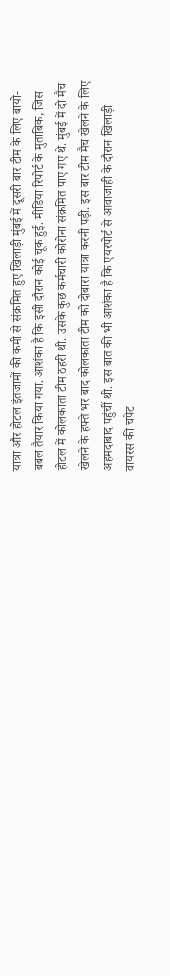यात्रा और होटल इंतजामों की कमी से संक्रमित हुए खिलाड़ी मुंबई में दूसरी बार टीम के लिए बायो-बबल तैयार किया गया. आशंका है कि इसी दौरान कोई चूक हुई. मीडिया रिपोर्ट के मुताबिक, जिस होटल में कोलकाता टीम ठहरी थी. उसके कुछ कर्मचारी कोरोना संक्रमित पाए गए थे. मुंबई में दो मैच खेलने के हफ्ते भर बाद कोलकाता टीम को दोबारा यात्रा करनी पड़ी. इस बार टीम मैच खेलने के लिए अहमदाबाद पहुंचीं थी. इस बात की भी आशंका है कि एयरपोर्ट से आवाजाही के दौरान खिलाड़ी वायरस की चपेट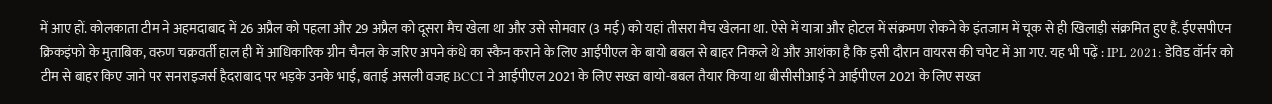में आए हों. कोलकाता टीम ने अहमदाबाद में 26 अप्रैल को पहला और 29 अप्रैल को दूसरा मैच खेला था और उसे सोमवार (3 मई) को यहां तीसरा मैच खेलना था. ऐसे में यात्रा और होटल में संक्रमण रोकने के इंतजाम में चूक से ही खिलाड़ी संक्रमित हुए हैं. ईएसपीएन क्रिकइंफो के मुताबिक, वरुण चक्रवर्ती हाल ही में आधिकारिक ग्रीन चैनल के जरिए अपने कंधे का स्कैन कराने के लिए आईपीएल के बायो बबल से बाहर निकले थे और आशंका है कि इसी दौरान वायरस की चपेट में आ गए. यह भी पढ़ें : IPL 2021: डेविड वॉर्नर को टीम से बाहर किए जाने पर सनराइजर्स हैदराबाद पर भड़के उनके भाई, बताई असली वजह BCCI ने आईपीएल 2021 के लिए सख्त बायो-बबल तैयार किया था बीसीसीआई ने आईपीएल 2021 के लिए सख्त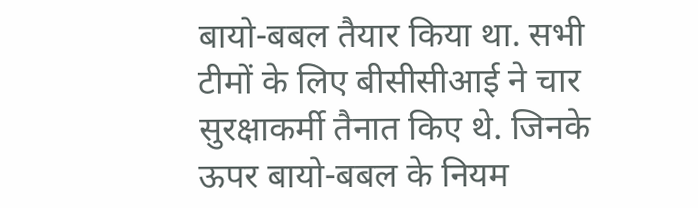बायो-बबल तैयार किया था. सभी टीमों के लिए बीसीसीआई ने चार सुरक्षाकर्मी तैनात किए थे. जिनके ऊपर बायो-बबल के नियम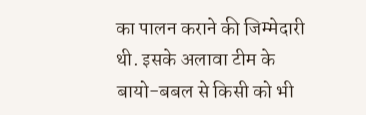का पालन कराने की जिम्मेदारी थी. इसके अलावा टीम के बायो-बबल से किसी को भी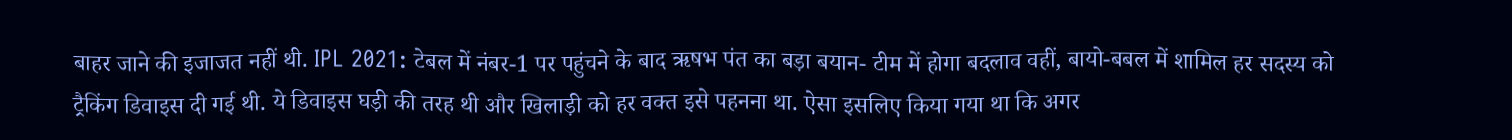बाहर जाने की इजाजत नहीं थी. IPL 2021: टेबल में नंबर-1 पर पहुंचने के बाद ऋषभ पंत का बड़ा बयान- टीम में होगा बदलाव वहीं, बायो-बबल में शामिल हर सदस्य को ट्रैकिंग डिवाइस दी गई थी. ये डिवाइस घड़ी की तरह थी और खिलाड़ी को हर वक्त इसे पहनना था. ऐसा इसलिए किया गया था कि अगर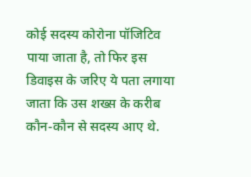कोई सदस्य कोरोना पॉजिटिव पाया जाता है, तो फिर इस डिवाइस के जरिए ये पता लगाया जाता कि उस शख्स के करीब कौन-कौन से सदस्य आए थे.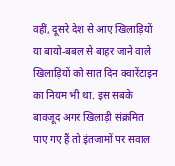वहीं, दूसरे देश से आए खिलाड़ियों या बायो-बबल से बाहर जाने वाले खिलाड़ियों को सात दिन क्वारेंटाइन का नियम भी था. इस सबके बावजूद अगर खिलाड़ी संक्रमित पाए गए हैं तो इंतजामों पर सवाल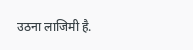उठना लाजिमी है.